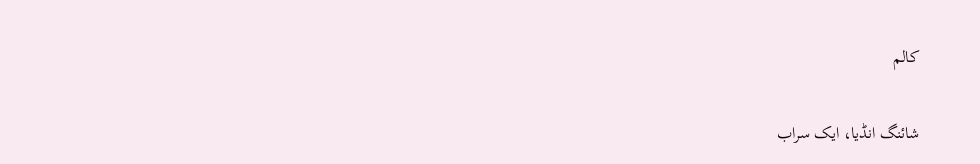کالم

شائنگ انڈیا، ایک سراب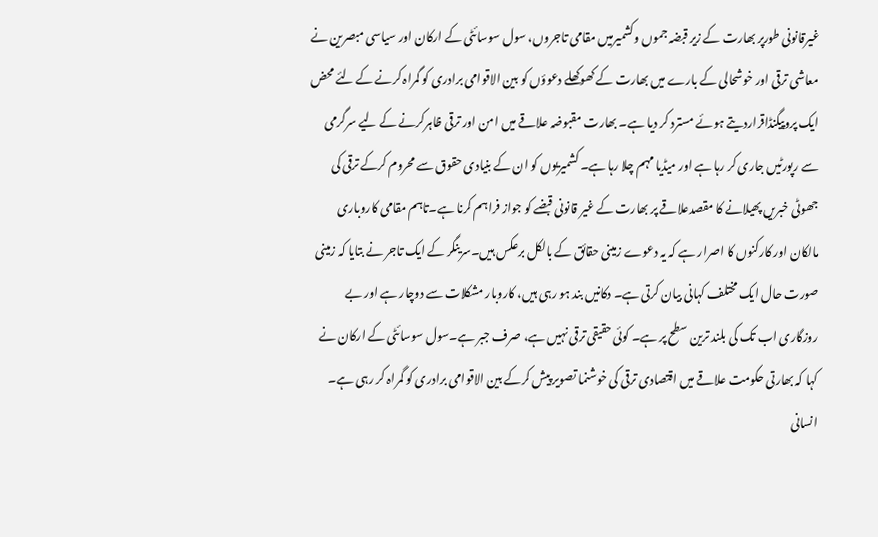غیرقانونی طورپر بھارت کے زیر قبضہ جموں وکشمیرمیں مقامی تاجروں، سول سوسائٹی کے ارکان اور سیاسی مبصرین نے معاشی ترقی اور خوشحالی کے بارے میں بھارت کے کھوکھلے دعوؤں کو بین الاقوامی برادری کو گمراہ کرنے کے لئے محض ایک پروپیگنڈاقراردیتے ہوئے مسترد کر دیا ہے۔ بھارت مقبوضہ علاقے میں امن اور ترقی ظاہرکرنے کے لیے سرگرمی سے رپورٹیں جاری کر رہا ہے اور میڈیا مہم چلا رہا ہے۔ کشمیریوں کو ان کے بنیادی حقوق سے محروم کرکے ترقی کی جھوٹی خبریں پھیلانے کا مقصدعلاقے پر بھارت کے غیر قانونی قبضے کو جواز فراہم کرنا ہے۔تاہم مقامی کاروباری مالکان اور کارکنوں کا اصرار ہے کہ یہ دعوے زمینی حقائق کے بالکل برعکس ہیں۔سرینگر کے ایک تاجر نے بتایا کہ زمینی صورت حال ایک مختلف کہانی بیان کرتی ہے۔ دکانیں بند ہو رہی ہیں، کاروبار مشکلات سے دوچار ہے اور بے روزگاری اب تک کی بلند ترین سطح پر ہے۔ کوئی حقیقی ترقی نہیں ہے، صرف جبر ہے۔سول سوسائٹی کے ارکان نے کہا کہ بھارتی حکومت علاقے میں اقتصادی ترقی کی خوشنما تصویر پیش کرکے بین الاقوامی برادری کو گمراہ کر رہی ہے۔ انسانی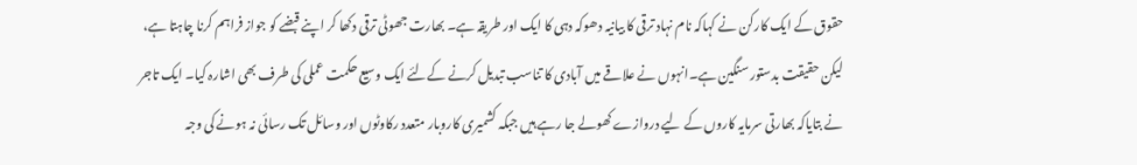حقوق کے ایک کارکن نے کہاکہ نام نہاد ترقی کا بیانیہ دھوکہ دہی کا ایک اور طریقہ ہے۔ بھارت جھوٹی ترقی دکھا کر اپنے قبضے کو جواز فراہم کرنا چاہتا ہے، لیکن حقیقت بدستور سنگین ہے۔انہوں نے علاقے میں آبادی کا تناسب تبدیل کرنے کےلئے ایک وسیع حکمت عملی کی طرف بھی اشارہ کیا۔ ایک تاجر نے بتایاکہ بھارتی سرمایہ کاروں کے لیے دروازے کھولے جا رہے ہیں جبکہ کشمیری کاروبار متعدد رکاوٹوں اور وسائل تک رسائی نہ ہونے کی وجہ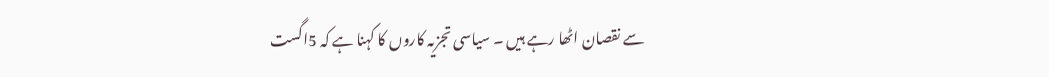سے نقصان اٹھا رہے ہیں ۔ سیاسی تجزیہ کاروں کا کہنا ہے کہ 5اگست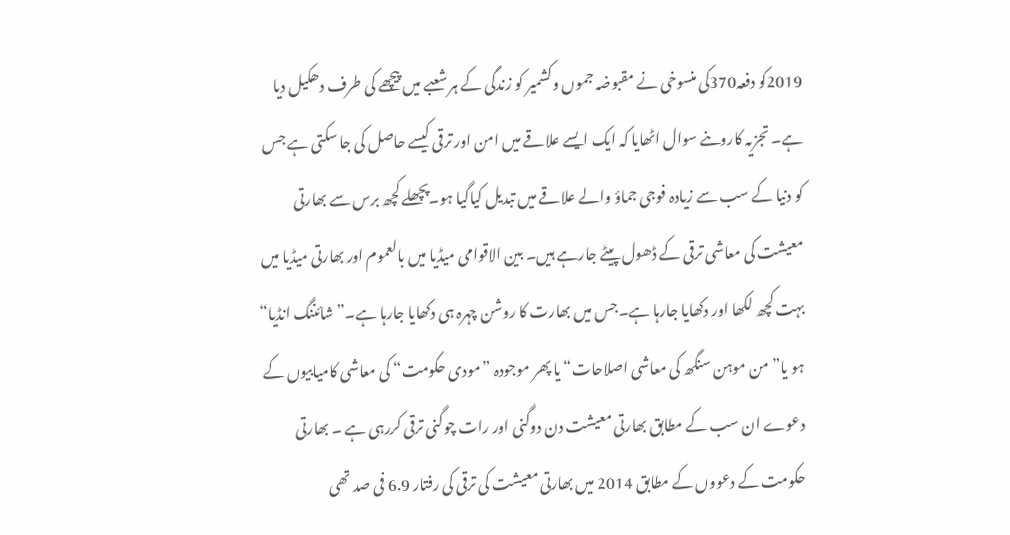2019کو دفعہ370کی منسوخی نے مقبوضہ جموں وکشمیر کو زندگی کے ہر شعبے میں پیچھے کی طرف دھکیل دیا ہے۔ تجزیہ کاروںنے سوال اٹھایا کہ ایک ایسے علاقے میں امن اور ترقی کیسے حاصل کی جا سکتی ہے جس کو دنیا کے سب سے زیادہ فوجی جماؤ والے علاقے میں تبدیل کیاگیا ہو۔پچھلے کچھ برس سے بھارتی معیشت کی معاشی ترقی کے ڈھول پیٹے جارہے ہیں۔ بین الاقوامی میڈیا میں بالعموم اور بھارتی میڈیا میں بہت کچھ لکھا اور دکھایا جارہا ہے۔جس میں بھارت کا روشن چہرہ ہی دکھایا جارہا ہے۔”شائننگ انڈیا“ ہو یا”من موہن سنگھ کی معاشی اصلاحات“ یا پھر موجودہ ”مودی حکومت“ کی معاشی کامیابیوں کے دعوے ان سب کے مطابق بھارتی معیشت دن دوگنی اور رات چوگنی ترقی کررہی ہے ۔ بھارتی حکومت کے دعووں کے مطابق 2014 میں بھارتی معیشت کی ترقی کی رفتار 6.9 فی صد تھی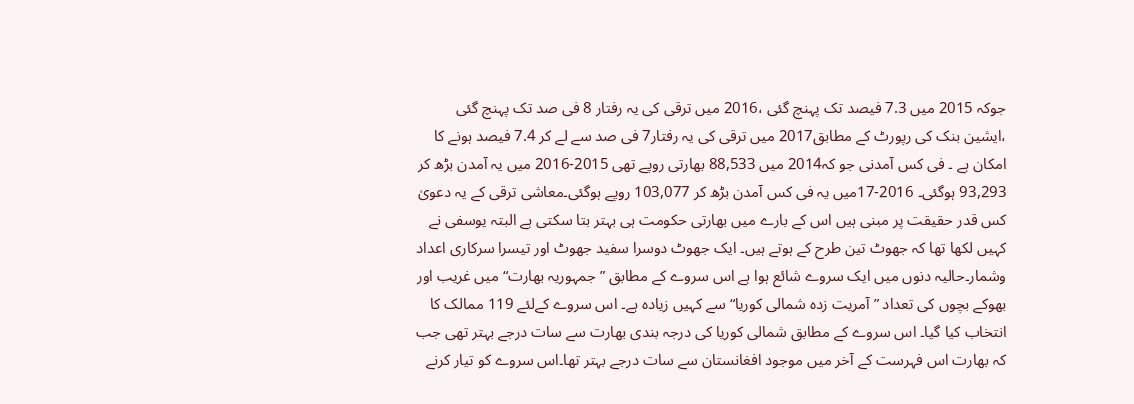جوکہ 2015 میں 7.3 فیصد تک پہنچ گئی ،2016 میں ترقی کی یہ رفتار 8 فی صد تک پہنچ گئی ،ایشین بنک کی رپورٹ کے مطابق2017 میں ترقی کی یہ رفتار7 فی صد سے لے کر 7.4 فیصد ہونے کا امکان ہے ۔ فی کس آمدنی جو کہ2014 میں 88,533 بھارتی روپے تھی 2015-2016 میں یہ آمدن بڑھ کر 93,293 ہوگئی۔ 2016-17میں یہ فی کس آمدن بڑھ کر 103,077 روپے ہوگئی۔معاشی ترقی کے یہ دعویٰ کس قدر حقیقت پر مبنی ہیں اس کے بارے میں بھارتی حکومت ہی بہتر بتا سکتی ہے البتہ یوسفی نے کہیں لکھا تھا کہ جھوٹ تین طرح کے ہوتے ہیں۔ ایک جھوٹ دوسرا سفید جھوٹ اور تیسرا سرکاری اعداد وشمار۔حالیہ دنوں میں ایک سروے شائع ہوا ہے اس سروے کے مطابق ”جمہوریہ بھارت“ میں غریب اور بھوکے بچوں کی تعداد ”آمریت زدہ شمالی کوریا“ سے کہیں زیادہ ہے۔ اس سروے کےلئے 119 ممالک کا انتخاب کیا گیا۔ اس سروے کے مطابق شمالی کوریا کی درجہ بندی بھارت سے سات درجے بہتر تھی جب کہ بھارت اس فہرست کے آخر میں موجود افغانستان سے سات درجے بہتر تھا۔اس سروے کو تیار کرنے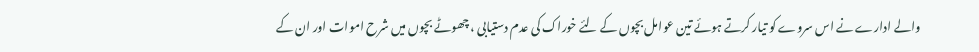والے ادارے نے اس سروے کو تیار کرتے ہوئے تین عوامل بچوں کے لئے خوراک کی عدم دستیابی ، چھوٹے بچوں میں شرح اموات اور ان کے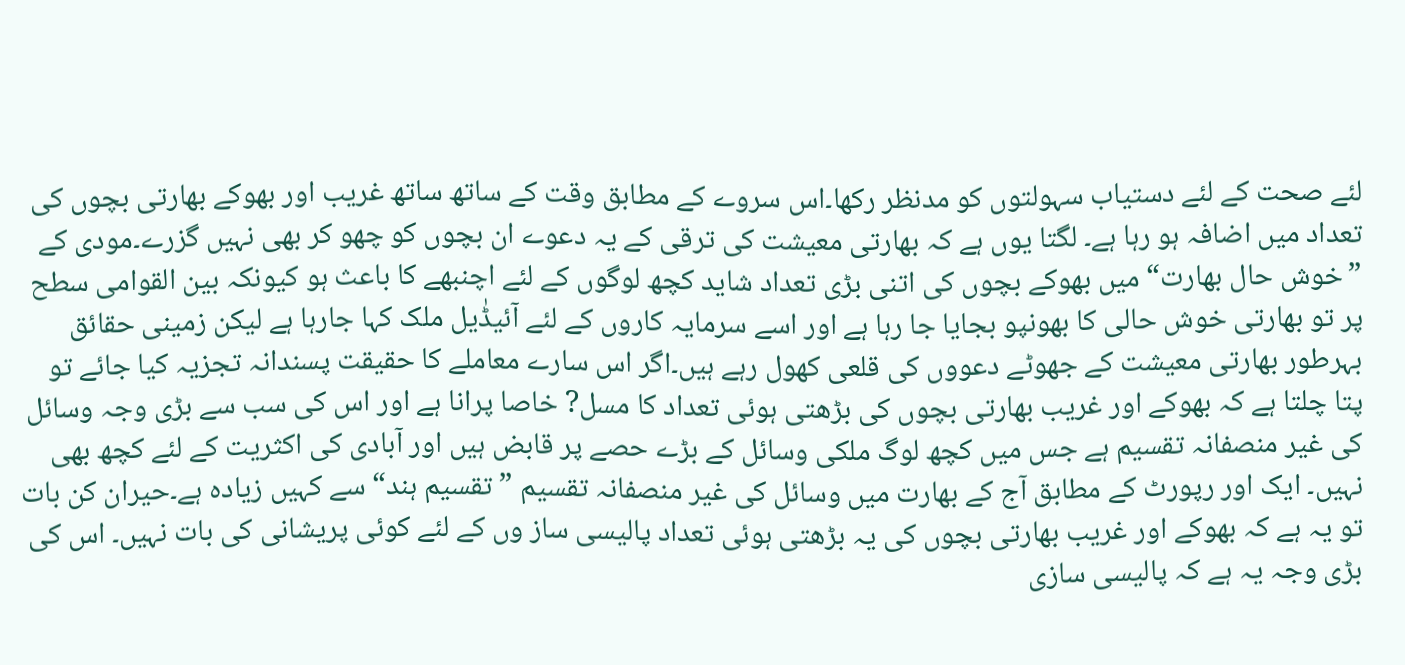لئے صحت کے لئے دستیاب سہولتوں کو مدنظر رکھا۔اس سروے کے مطابق وقت کے ساتھ ساتھ غریب اور بھوکے بھارتی بچوں کی تعداد میں اضافہ ہو رہا ہے۔ لگتا یوں ہے کہ بھارتی معیشت کی ترقی کے یہ دعوے ان بچوں کو چھو کر بھی نہیں گزرے۔مودی کے ”خوش حال بھارت“ میں بھوکے بچوں کی اتنی بڑی تعداد شاید کچھ لوگوں کے لئے اچنبھے کا باعث ہو کیونکہ بین القوامی سطح پر تو بھارتی خوش حالی کا بھونپو بجایا جا رہا ہے اور اسے سرمایہ کاروں کے لئے آئیڈٰیل ملک کہا جارہا ہے لیکن زمینی حقائق بہرطور بھارتی معیشت کے جھوٹے دعووں کی قلعی کھول رہے ہیں۔اگر اس سارے معاملے کا حقیقت پسندانہ تجزیہ کیا جائے تو پتا چلتا ہے کہ بھوکے اور غریب بھارتی بچوں کی بڑھتی ہوئی تعداد کا مسل? خاصا پرانا ہے اور اس کی سب سے بڑی وجہ وسائل کی غیر منصفانہ تقسیم ہے جس میں کچھ لوگ ملکی وسائل کے بڑے حصے پر قابض ہیں اور آبادی کی اکثریت کے لئے کچھ بھی نہیں۔ ایک اور رپورٹ کے مطابق آج کے بھارت میں وسائل کی غیر منصفانہ تقسیم ”تقسیم ہند“ سے کہیں زیادہ ہے۔حیران کن بات تو یہ ہے کہ بھوکے اور غریب بھارتی بچوں کی یہ بڑھتی ہوئی تعداد پالیسی ساز وں کے لئے کوئی پریشانی کی بات نہیں۔ اس کی بڑی وجہ یہ ہے کہ پالیسی سازی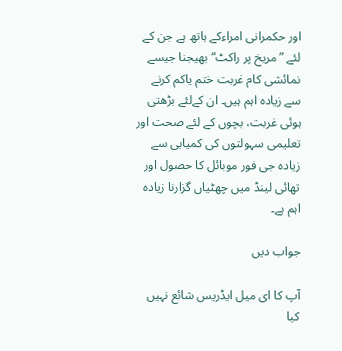اور حکمرانی امراءکے ہاتھ ہے جن کے لئے ”مریخ پر راکٹ“ بھیجنا جیسے نمائشی کام غربت ختم یاکم کرنے سے زیادہ اہم ہیں۔ ان کےلئے بڑھتی ہوئی غربت، بچوں کے لئے صحت اور تعلیمی سہولتوں کی کمیابی سے زیادہ جی فور موبائل کا حصول اور تھائی لینڈ میں چھٹیاں گزارنا زیادہ اہم ہے۔

جواب دیں

آپ کا ای میل ایڈریس شائع نہیں کیا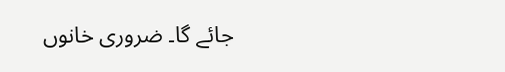جائے گا۔ ضروری خانوں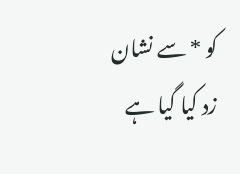کو * سے نشان زد کیا گیا ہے